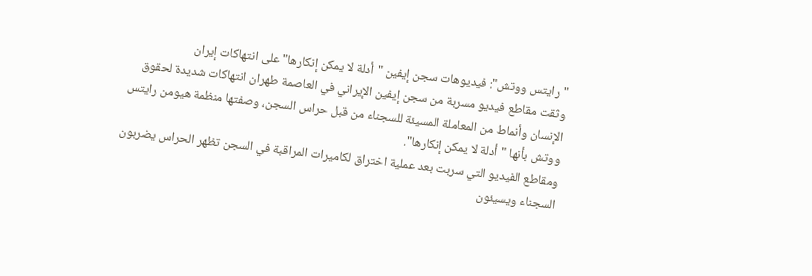"رايتس ووتش": فيديوهات سجن إيفين "أدلة لا يمكن إنكارها" على انتهاكات إيران
وثقت مقاطع فيديو مسربة من سجن إيفين الإيراني في العاصمة طهران انتهاكات شديدة لحقوق الإنسان وأنماط من المعاملة المسيئة للسجناء من قبل حراس السجن، وصفتها منظمة هيومن رايتس ووتش بأنها "أدلة لا يمكن إنكارها".
ومقاطع الفيديو التي سربت بعد عملية اختراق لكاميرات المراقبة في السجن تظهر الحراس يضربون السجناء ويسيئون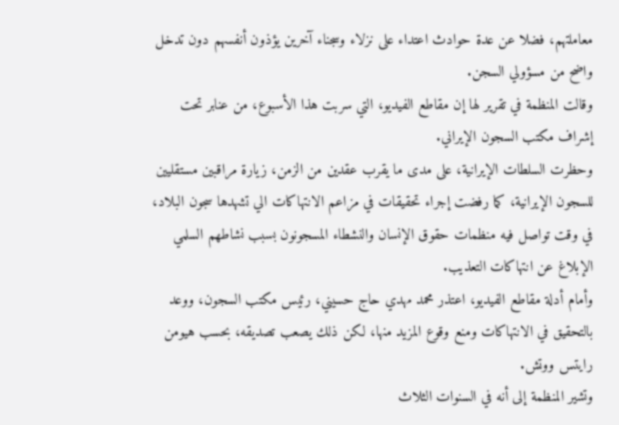معاملتهم، فضلا عن عدة حوادث اعتداء على نزلاء وسجناء آخرين يؤذون أنفسهم دون تدخل واضح من مسؤولي السجن.
وقالت المنظمة في تقرير لها إن مقاطع الفيديو، التي سربت هذا الأسبوع، من عنابر تحت إشراف مكتب السجون الإيراني.
وحظرت السلطات الإيرانية، على مدى ما يقرب عقدين من الزمن، زيارة مراقبين مستقليين للسجون الإيرانية، كما رفضت إجراء تحقيقات في مزاعم الانتهاكات الي تشهدها سجون البلاد، في وقت تواصل فيه منظمات حقوق الإنسان والنشطاء المسجونون بسبب نشاطهم السلمي الإبلاغ عن انتهاكات التعذيب.
وأمام أدلة مقاطع الفيديو، اعتذر محمد مهدي حاج حسيني، رئيس مكتب السجون، ووعد بالتحقيق في الانتهاكات ومنع وقوع المزيد منها، لكن ذلك يصعب تصديقه، بحسب هيومن رايتس ووتش.
وتشير المنظمة إلى أنه في السنوات الثلاث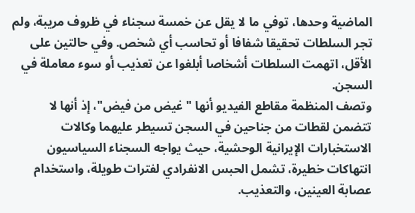الماضية وحدها، توفي ما لا يقل عن خمسة سجناء في ظروف مريبة، ولم تجر السلطات تحقيقا شفافا أو تحاسب أي شخص. وفي حالتين على الأقل، اتهمت السلطات أشخاصا أبلغوا عن تعذيب أو سوء معاملة في السجن.
وتصف المنظمة مقاطع الفيديو أنها "غيض من فيض"، إذ أنها لا تتضمن لقطات من جناحين في السجن تسيطر عليهما وكالات الاستخبارات الإيرانية الوحشية، حيث يواجه السجناء السياسيون انتهاكات خطيرة، تشمل الحبس الانفرادي لفترات طويلة، واستخدام عصابة العينين، والتعذيب.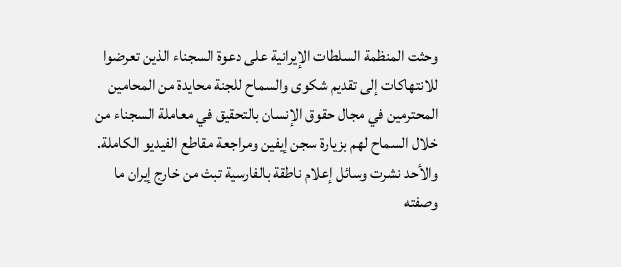وحثت المنظمة السلطات الإيرانية على دعوة السجناء الذين تعرضوا للانتهاكات إلى تقديم شكوى والسماح للجنة محايدة من المحامين المحترمين في مجال حقوق الإنسان بالتحقيق في معاملة السجناء من خلال السماح لهم بزيارة سجن إيفين ومراجعة مقاطع الفيديو الكاملة.
والأحد نشرت وسائل إعلام ناطقة بالفارسية تبث من خارج إيران ما وصفته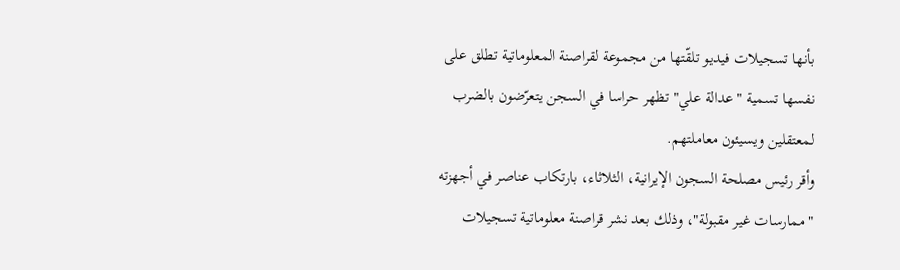بأنها تسجيلات فيديو تلقّتها من مجموعة لقراصنة المعلوماتية تطلق على نفسها تسمية "عدالة علي" تظهر حراسا في السجن يتعرّضون بالضرب لمعتقلين ويسيئون معاملتهم.
وأقر رئيس مصلحة السجون الإيرانية، الثلاثاء، بارتكاب عناصر في أجهزته "ممارسات غير مقبولة"، وذلك بعد نشر قراصنة معلوماتية تسجيلات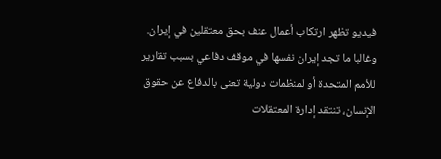فيديو تظهر ارتكاب أعمال عنف بحق معتقلين في إيران.
وغالبا ما تجد إيران نفسها في موقف دفاعي بسبب تقارير للأمم المتحدة أو لمنظمات دولية تعنى بالدفاع عن حقوق الإنسان، تنتقد إدارة المعتقلات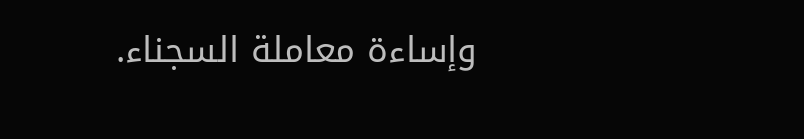وإساءة معاملة السجناء.